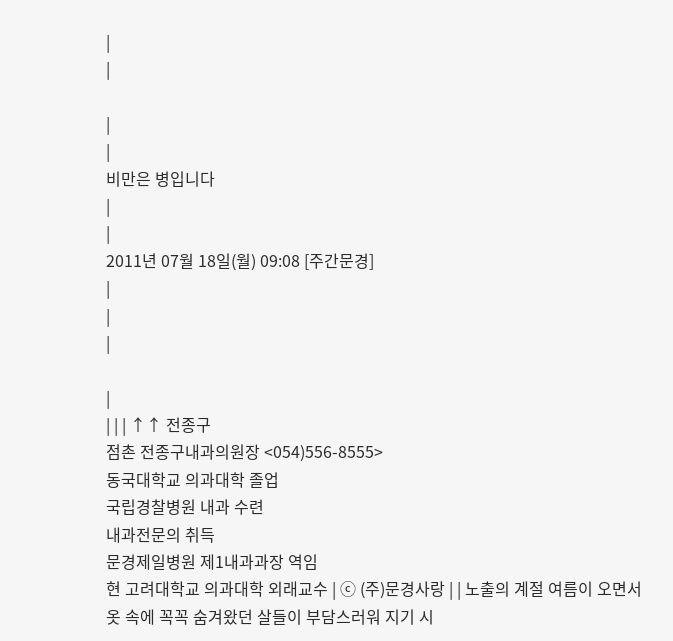|
|

|
|
비만은 병입니다
|
|
2011년 07월 18일(월) 09:08 [주간문경]
|
|
|

|
| | | ↑↑ 전종구
점촌 전종구내과의원장 <054)556-8555>
동국대학교 의과대학 졸업
국립경찰병원 내과 수련
내과전문의 취득
문경제일병원 제1내과과장 역임
현 고려대학교 의과대학 외래교수 | ⓒ (주)문경사랑 | | 노출의 계절 여름이 오면서 옷 속에 꼭꼭 숨겨왔던 살들이 부담스러워 지기 시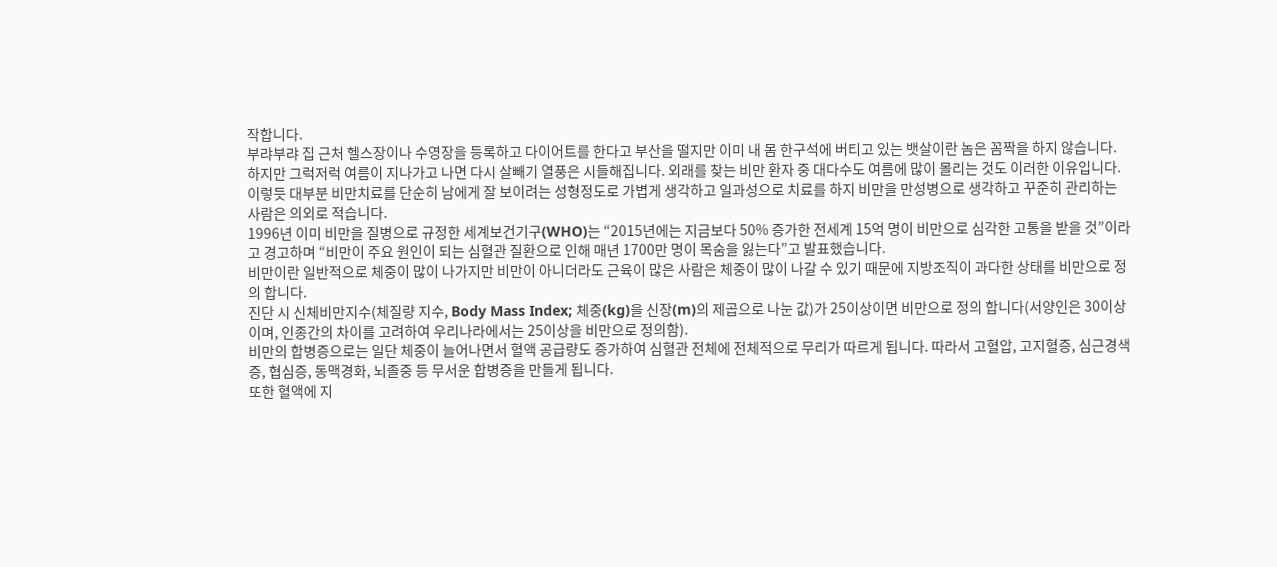작합니다.
부랴부랴 집 근처 헬스장이나 수영장을 등록하고 다이어트를 한다고 부산을 떨지만 이미 내 몸 한구석에 버티고 있는 뱃살이란 놈은 꼼짝을 하지 않습니다.
하지만 그럭저럭 여름이 지나가고 나면 다시 살빼기 열풍은 시들해집니다. 외래를 찾는 비만 환자 중 대다수도 여름에 많이 몰리는 것도 이러한 이유입니다.
이렇듯 대부분 비만치료를 단순히 남에게 잘 보이려는 성형정도로 가볍게 생각하고 일과성으로 치료를 하지 비만을 만성병으로 생각하고 꾸준히 관리하는 사람은 의외로 적습니다.
1996년 이미 비만을 질병으로 규정한 세계보건기구(WHO)는 “2015년에는 지금보다 50% 증가한 전세계 15억 명이 비만으로 심각한 고통을 받을 것”이라고 경고하며 “비만이 주요 원인이 되는 심혈관 질환으로 인해 매년 1700만 명이 목숨을 잃는다”고 발표했습니다.
비만이란 일반적으로 체중이 많이 나가지만 비만이 아니더라도 근육이 많은 사람은 체중이 많이 나갈 수 있기 때문에 지방조직이 과다한 상태를 비만으로 정의 합니다.
진단 시 신체비만지수(체질량 지수, Body Mass Index; 체중(kg)을 신장(m)의 제곱으로 나눈 값)가 25이상이면 비만으로 정의 합니다(서양인은 30이상이며, 인종간의 차이를 고려하여 우리나라에서는 25이상을 비만으로 정의함).
비만의 합병증으로는 일단 체중이 늘어나면서 혈액 공급량도 증가하여 심혈관 전체에 전체적으로 무리가 따르게 됩니다. 따라서 고혈압, 고지혈증, 심근경색증, 협심증, 동맥경화, 뇌졸중 등 무서운 합병증을 만들게 됩니다.
또한 혈액에 지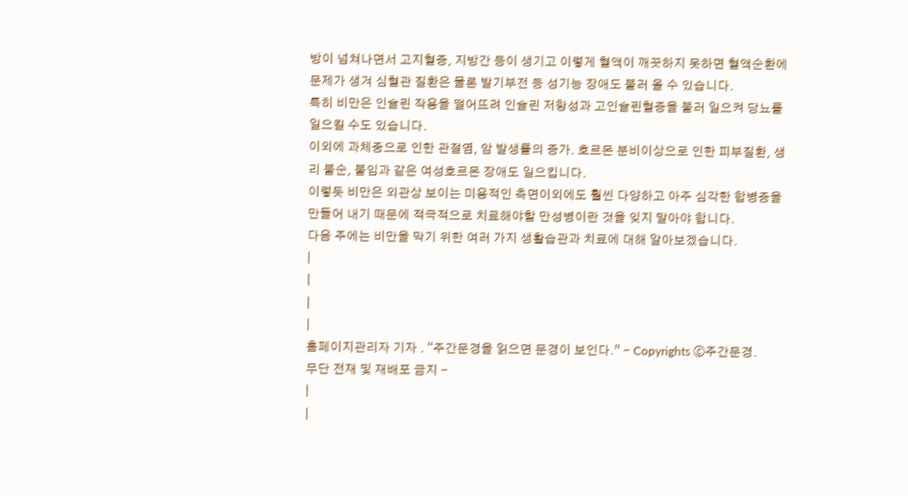방이 넘쳐나면서 고지혈증, 지방간 등이 생기고 이렇게 혈액이 깨끗하지 못하면 혈액순환에 문제가 생겨 심혈관 질환은 물론 발기부전 등 성기능 장애도 불러 올 수 있습니다.
특히 비만은 인슐린 작용을 떨어뜨려 인슐린 저항성과 고인슐린혈증을 불러 일으켜 당뇨를 일으킬 수도 있습니다.
이외에 과체중으로 인한 관절염, 암 발생률의 증가. 호르몬 분비이상으로 인한 피부질환, 생리 불순, 불임과 같은 여성호르몬 장애도 일으킵니다.
이렇듯 비만은 외관상 보이는 미용적인 측면이외에도 훨씬 다양하고 아주 심각한 합병증을 만들어 내기 때문에 적극적으로 치료해야할 만성병이란 것을 잊지 말아야 합니다.
다음 주에는 비만을 막기 위한 여러 가지 생활습관과 치료에 대해 알아보겠습니다.
|
|
|
|
홈페이지관리자 기자 . “주간문경을 읽으면 문경이 보인다.” - Copyrights ⓒ주간문경.
무단 전재 및 재배포 금지 -
|
|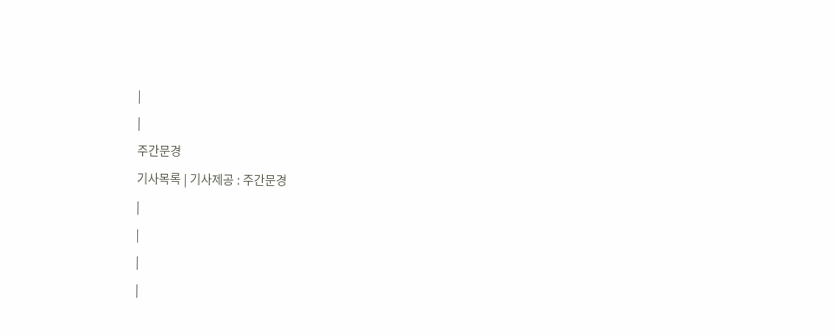|
|
주간문경
기사목록 | 기사제공 : 주간문경
|
|
|
|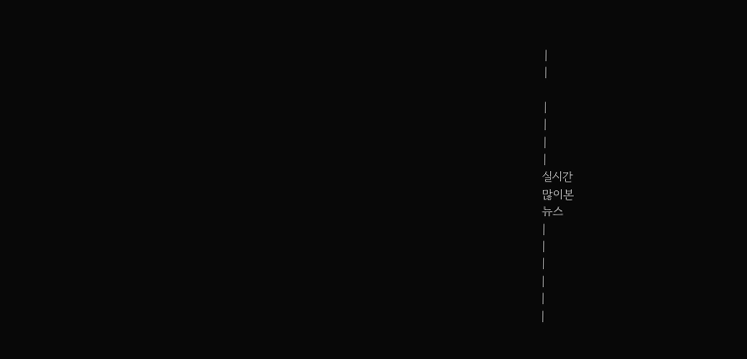|
|

|
|
|
|
실시간
많이본
뉴스
|
|
|
|
|
|